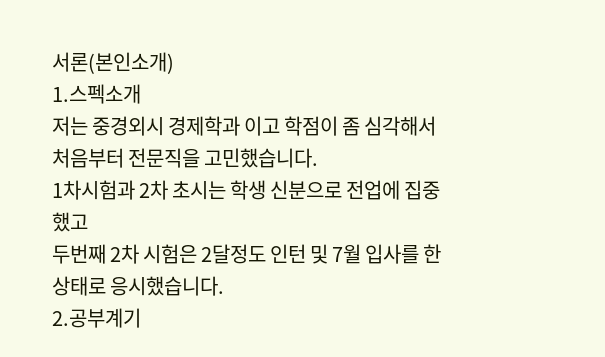서론(본인소개)
1.스펙소개
저는 중경외시 경제학과 이고 학점이 좀 심각해서 처음부터 전문직을 고민했습니다.
1차시험과 2차 초시는 학생 신분으로 전업에 집중했고
두번째 2차 시험은 2달정도 인턴 및 7월 입사를 한 상태로 응시했습니다.
2.공부계기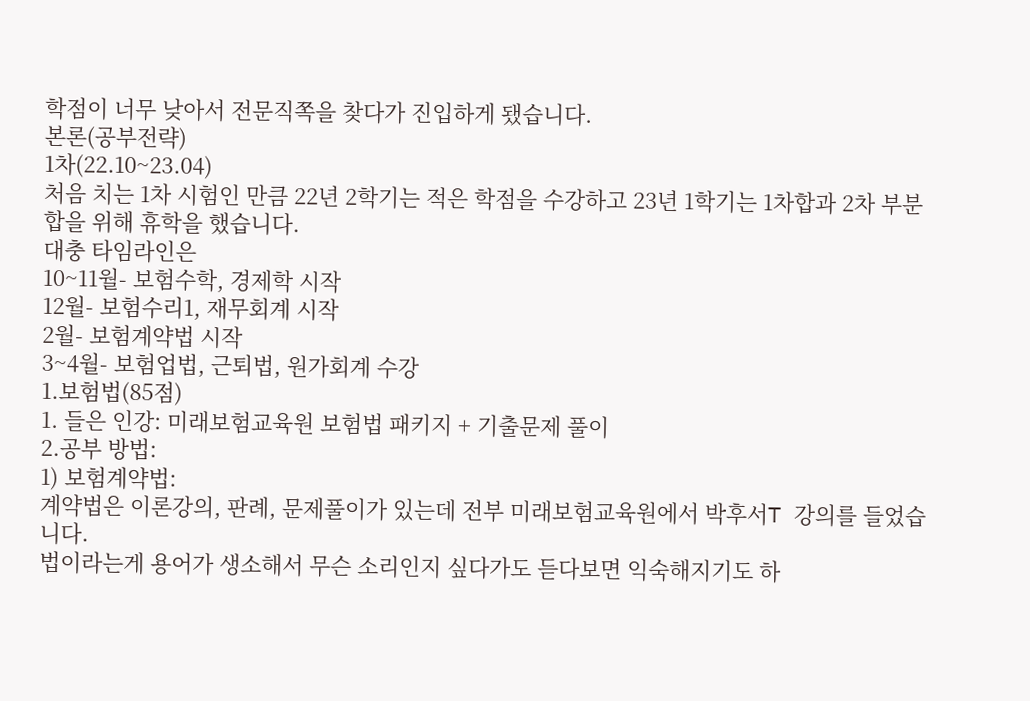학점이 너무 낮아서 전문직쪽을 찾다가 진입하게 됐습니다.
본론(공부전략)
1차(22.10~23.04)
처음 치는 1차 시험인 만큼 22년 2학기는 적은 학점을 수강하고 23년 1학기는 1차합과 2차 부분합을 위해 휴학을 했습니다.
대충 타임라인은
10~11월- 보험수학, 경제학 시작
12월- 보험수리1, 재무회계 시작
2월- 보험계약법 시작
3~4월- 보험업법, 근퇴법, 원가회계 수강
1.보험법(85점)
1. 들은 인강: 미래보험교육원 보험법 패키지 + 기출문제 풀이
2.공부 방법:
1) 보험계약법:
계약법은 이론강의, 판례, 문제풀이가 있는데 전부 미래보험교육원에서 박후서T 강의를 들었습니다.
법이라는게 용어가 생소해서 무슨 소리인지 싶다가도 듣다보면 익숙해지기도 하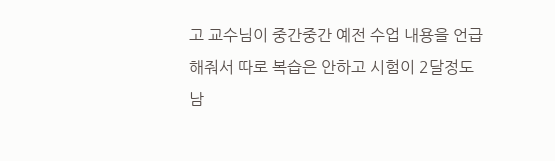고 교수님이 중간중간 예전 수업 내용을 언급해줘서 따로 복습은 안하고 시험이 2달정도 남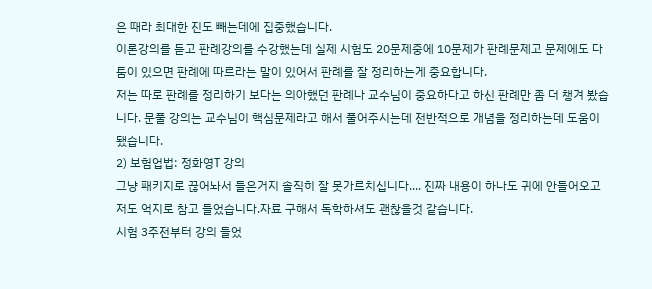은 때라 최대한 진도 빼는데에 집중했습니다.
이론강의를 듣고 판례강의를 수강했는데 실제 시험도 20문제중에 10문제가 판례문제고 문제에도 다툼이 있으면 판례에 따르라는 말이 있어서 판례를 잘 정리하는게 중요합니다.
저는 따로 판례를 정리하기 보다는 의아했던 판례나 교수님이 중요하다고 하신 판례만 좀 더 챙겨 봤습니다. 문풀 강의는 교수님이 핵심문제라고 해서 풀어주시는데 전반적으로 개념을 정리하는데 도움이 됐습니다.
2) 보험업법: 정화영T 강의
그냥 패키지로 끊어놔서 들은거지 솔직히 잘 못가르치십니다.... 진짜 내용이 하나도 귀에 안들어오고 저도 억지로 참고 들었습니다.자료 구해서 독학하셔도 괜찮을것 같습니다.
시험 3주전부터 강의 들었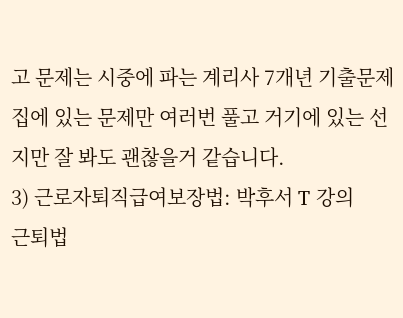고 문제는 시중에 파는 계리사 7개년 기출문제집에 있는 문제만 여러번 풀고 거기에 있는 선지만 잘 봐도 괜찮을거 같습니다.
3) 근로자퇴직급여보장법: 박후서 T 강의
근퇴법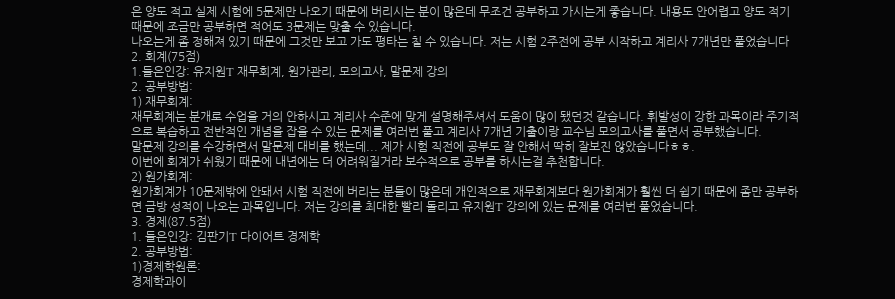은 양도 적고 실제 시험에 5문제만 나오기 때문에 버리시는 분이 많은데 무조건 공부하고 가시는게 좋습니다. 내용도 안어렵고 양도 적기 때문에 조금만 공부하면 적어도 3문제는 맞출 수 있습니다.
나오는게 좀 정해져 있기 때문에 그것만 보고 가도 평타는 칠 수 있습니다. 저는 시험 2주전에 공부 시작하고 계리사 7개년만 풀었습니다
2. 회계(75점)
1.들은인강: 유지원T 재무회계, 원가관리, 모의고사, 말문제 강의
2. 공부방법:
1) 재무회계:
재무회계는 분개로 수업을 거의 안하시고 계리사 수준에 맞게 설명해주셔서 도움이 많이 됐던것 같습니다. 휘발성이 강한 과목이라 주기적으로 복습하고 전반적인 개념을 잡을 수 있는 문제를 여러번 풀고 계리사 7개년 기출이랑 교수님 모의고사를 풀면서 공부했습니다.
말문제 강의를 수강하면서 말문제 대비를 했는데... 제가 시험 직전에 공부도 잘 안해서 딱히 잘보진 않았습니다ㅎㅎ.
이번에 회계가 쉬웠기 때문에 내년에는 더 어려워질거라 보수적으로 공부를 하시는걸 추천합니다.
2) 원가회계:
원가회계가 10문제밖에 안돼서 시험 직전에 버리는 분들이 많은데 개인적으로 재무회계보다 원가회계가 훨씬 더 쉽기 때문에 좀만 공부하면 금방 성적이 나오는 과목입니다. 저는 강의를 최대한 빨리 돌리고 유지원T 강의에 있는 문제를 여러번 풀었습니다.
3. 경제(87.5점)
1. 들은인강: 김판기T 다이어트 경제학
2. 공부방법:
1)경제학원론:
경제학과이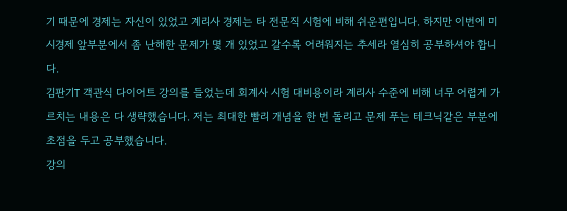기 때문에 경제는 자신이 있었고 계리사 경제는 타 전문직 시험에 비해 쉬운편입니다. 하지만 이번에 미시경제 앞부분에서 좀 난해한 문제가 몇 개 있었고 갈수록 어려워지는 추세라 열심히 공부하셔야 합니다.
김판기T 객관식 다이어트 강의를 들었는데 회계사 시험 대비용이라 계리사 수준에 비해 너무 어렵게 가르치는 내용은 다 생략했습니다. 저는 최대한 빨리 개념을 한 번 돌리고 문제 푸는 테크닉같은 부분에 초점을 두고 공부했습니다.
강의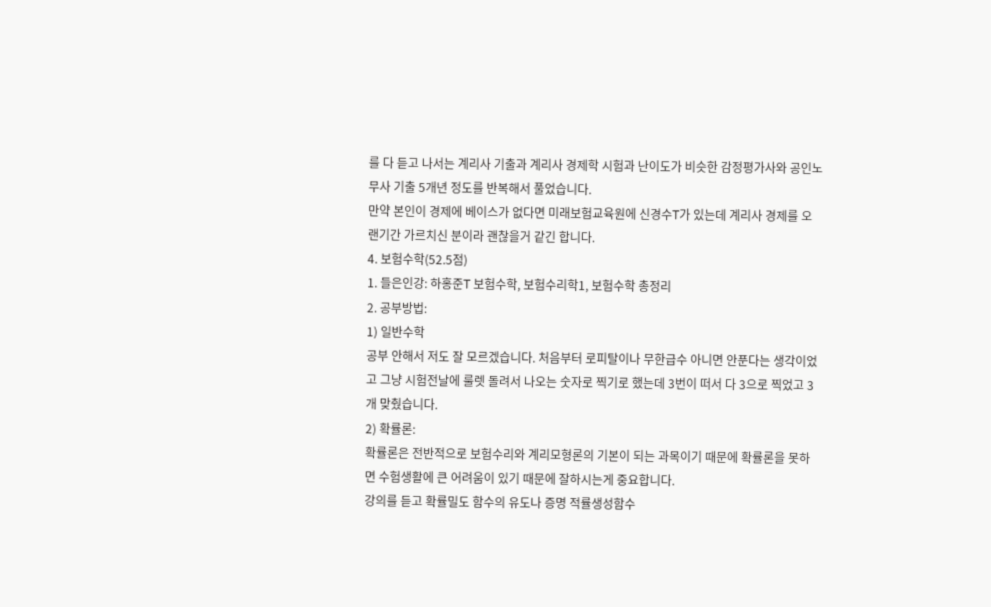를 다 듣고 나서는 계리사 기출과 계리사 경제학 시험과 난이도가 비슷한 감정평가사와 공인노무사 기출 5개년 정도를 반복해서 풀었습니다.
만약 본인이 경제에 베이스가 없다면 미래보험교육원에 신경수T가 있는데 계리사 경제를 오랜기간 가르치신 분이라 괜찮을거 같긴 합니다.
4. 보험수학(52.5점)
1. 들은인강: 하홍준T 보험수학, 보험수리학1, 보험수학 총정리
2. 공부방법:
1) 일반수학
공부 안해서 저도 잘 모르겠습니다. 처음부터 로피탈이나 무한급수 아니면 안푼다는 생각이었고 그냥 시험전날에 룰렛 돌려서 나오는 숫자로 찍기로 했는데 3번이 떠서 다 3으로 찍었고 3개 맞췄습니다.
2) 확률론:
확률론은 전반적으로 보험수리와 계리모형론의 기본이 되는 과목이기 때문에 확률론을 못하면 수험생활에 큰 어려움이 있기 때문에 잘하시는게 중요합니다.
강의를 듣고 확률밀도 함수의 유도나 증명 적률생성함수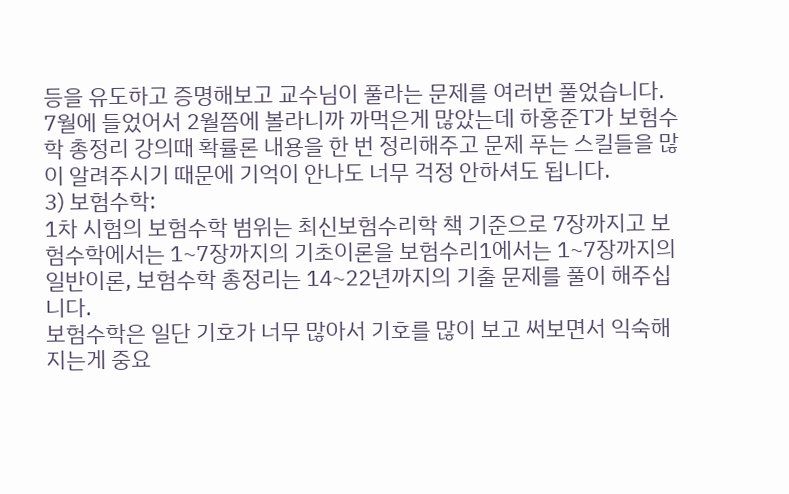등을 유도하고 증명해보고 교수님이 풀라는 문제를 여러번 풀었습니다.
7월에 들었어서 2월쯤에 볼라니까 까먹은게 많았는데 하홍준T가 보험수학 총정리 강의때 확률론 내용을 한 번 정리해주고 문제 푸는 스킬들을 많이 알려주시기 때문에 기억이 안나도 너무 걱정 안하셔도 됩니다.
3) 보험수학:
1차 시험의 보험수학 범위는 최신보험수리학 책 기준으로 7장까지고 보험수학에서는 1~7장까지의 기초이론을 보험수리1에서는 1~7장까지의 일반이론, 보험수학 총정리는 14~22년까지의 기출 문제를 풀이 해주십니다.
보험수학은 일단 기호가 너무 많아서 기호를 많이 보고 써보면서 익숙해지는게 중요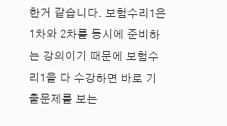한거 같습니다. 보험수리1은 1차와 2차를 동시에 준비하는 강의이기 때문에 보험수리1을 다 수강하면 바로 기출문제를 보는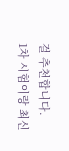걸 추천합니다.
1차 시험이랑 최신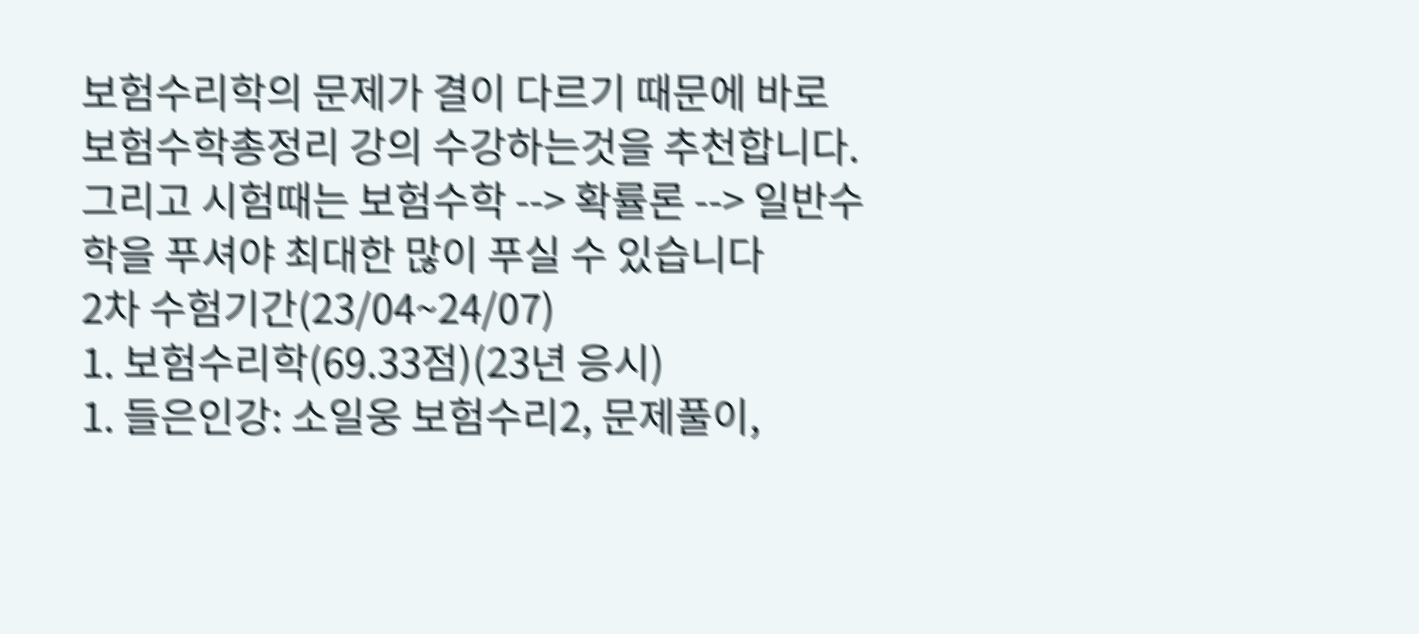보험수리학의 문제가 결이 다르기 때문에 바로 보험수학총정리 강의 수강하는것을 추천합니다.
그리고 시험때는 보험수학 --> 확률론 --> 일반수학을 푸셔야 최대한 많이 푸실 수 있습니다
2차 수험기간(23/04~24/07)
1. 보험수리학(69.33점)(23년 응시)
1. 들은인강: 소일웅 보험수리2, 문제풀이,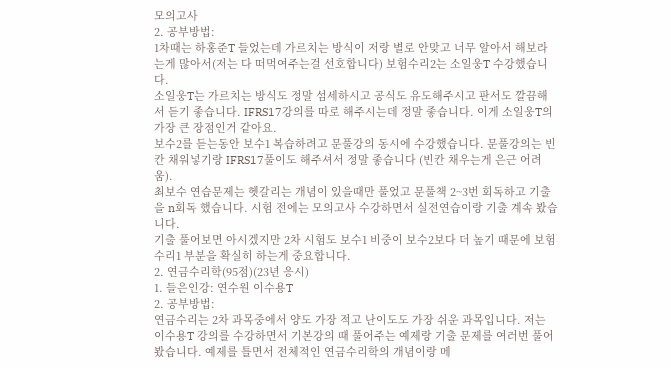모의고사
2. 공부방법:
1차때는 하홍준T 들었는데 가르치는 방식이 저랑 별로 안맞고 너무 알아서 해보라는게 많아서(저는 다 떠먹여주는걸 선호합니다) 보험수리2는 소일웅T 수강했습니다.
소일웅T는 가르치는 방식도 정말 섬세하시고 공식도 유도해주시고 판서도 깔끔해서 듣기 좋습니다. IFRS17강의를 따로 해주시는데 정말 좋습니다. 이게 소일웅T의 가장 큰 장점인거 같아요.
보수2를 듣는동안 보수1 복습하려고 문풀강의 동시에 수강했습니다. 문풀강의는 빈칸 채워넣기랑 IFRS17풀이도 해주셔서 정말 좋습니다 (빈칸 채우는게 은근 어려움).
최보수 연습문제는 헷갈리는 개념이 있을때만 풀었고 문풀책 2~3번 회독하고 기출을 n회독 했습니다. 시험 전에는 모의고사 수강하면서 실전연습이랑 기출 계속 봤습니다.
기출 풀어보면 아시겠지만 2차 시험도 보수1 비중이 보수2보다 더 높기 때문에 보험수리1 부분을 확실히 하는게 중요합니다.
2. 연금수리학(95점)(23년 응시)
1. 들은인강: 연수원 이수용T
2. 공부방법:
연금수리는 2차 과목중에서 양도 가장 적고 난이도도 가장 쉬운 과목입니다. 저는 이수용T 강의를 수강하면서 기본강의 때 풀어주는 예제랑 기출 문제를 여러번 풀어봤습니다. 예제를 틀면서 전체적인 연금수리학의 개념이랑 메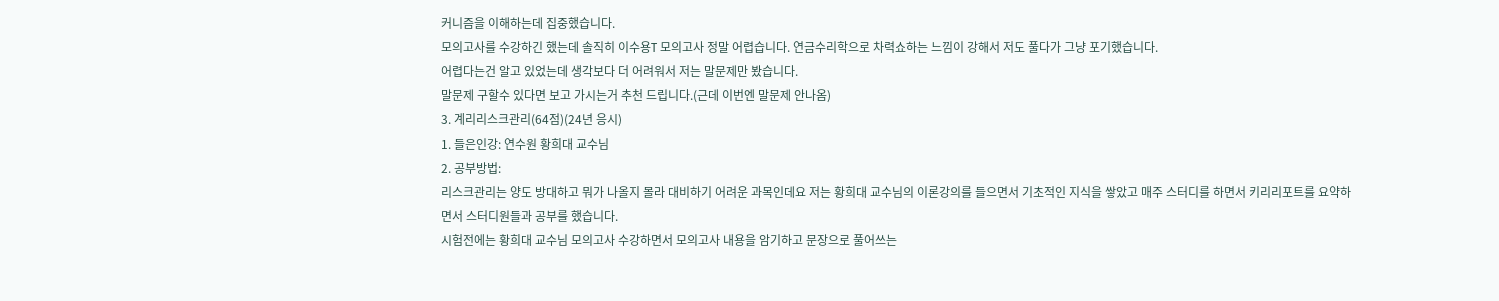커니즘을 이해하는데 집중했습니다.
모의고사를 수강하긴 했는데 솔직히 이수용T 모의고사 정말 어렵습니다. 연금수리학으로 차력쇼하는 느낌이 강해서 저도 풀다가 그냥 포기했습니다.
어렵다는건 알고 있었는데 생각보다 더 어려워서 저는 말문제만 봤습니다.
말문제 구할수 있다면 보고 가시는거 추천 드립니다.(근데 이번엔 말문제 안나옴)
3. 계리리스크관리(64점)(24년 응시)
1. 들은인강: 연수원 황희대 교수님
2. 공부방법:
리스크관리는 양도 방대하고 뭐가 나올지 몰라 대비하기 어려운 과목인데요 저는 황희대 교수님의 이론강의를 들으면서 기초적인 지식을 쌓았고 매주 스터디를 하면서 키리리포트를 요약하면서 스터디원들과 공부를 했습니다.
시험전에는 황희대 교수님 모의고사 수강하면서 모의고사 내용을 암기하고 문장으로 풀어쓰는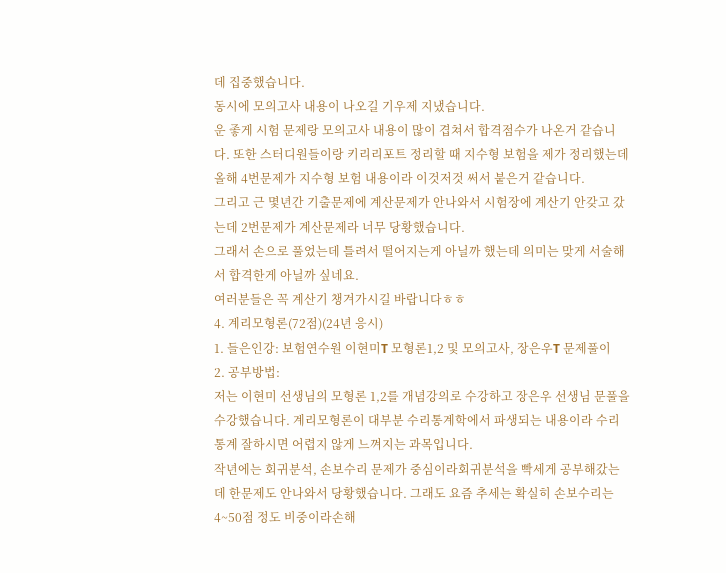데 집중했습니다.
동시에 모의고사 내용이 나오길 기우제 지냈습니다.
운 좋게 시험 문제랑 모의고사 내용이 많이 겹쳐서 합격점수가 나온거 같습니다. 또한 스터디원들이랑 키리리포트 정리할 때 지수형 보험을 제가 정리했는데 올해 4번문제가 지수형 보험 내용이라 이것저것 써서 붙은거 같습니다.
그리고 근 몇년간 기출문제에 계산문제가 안나와서 시험장에 계산기 안갖고 갔는데 2번문제가 계산문제라 너무 당황했습니다.
그래서 손으로 풀었는데 틀려서 떨어지는게 아닐까 했는데 의미는 맞게 서술해서 합격한게 아닐까 싶네요.
여러분들은 꼭 계산기 챙겨가시길 바랍니다ㅎㅎ
4. 계리모형론(72점)(24년 응시)
1. 들은인강: 보험연수원 이현미T 모형론1,2 및 모의고사, 장은우T 문제풀이
2. 공부방법:
저는 이현미 선생님의 모형론 1,2를 개념강의로 수강하고 장은우 선생님 문풀을 수강했습니다. 계리모형론이 대부분 수리통계학에서 파생되는 내용이라 수리통계 잘하시면 어렵지 않게 느껴지는 과목입니다.
작년에는 회귀분석, 손보수리 문제가 중심이라회귀분석을 빡세게 공부해갔는데 한문제도 안나와서 당황했습니다. 그래도 요즘 추세는 확실히 손보수리는 4~50점 정도 비중이라손해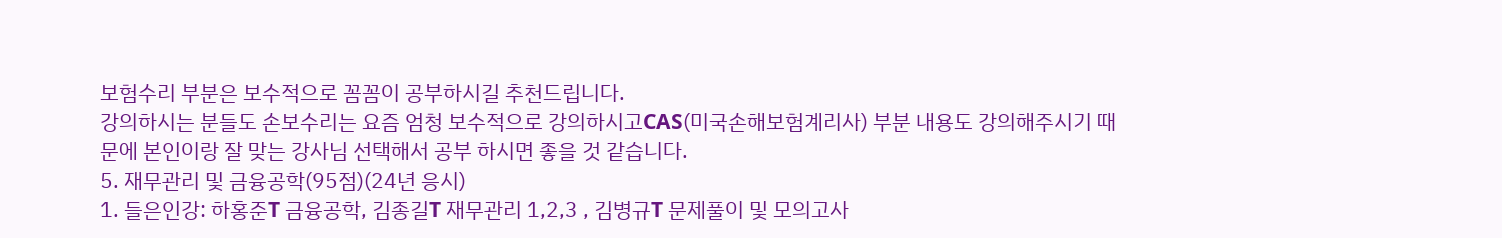보험수리 부분은 보수적으로 꼼꼼이 공부하시길 추천드립니다.
강의하시는 분들도 손보수리는 요즘 엄청 보수적으로 강의하시고CAS(미국손해보험계리사) 부분 내용도 강의해주시기 때문에 본인이랑 잘 맞는 강사님 선택해서 공부 하시면 좋을 것 같습니다.
5. 재무관리 및 금융공학(95점)(24년 응시)
1. 들은인강: 하홍준T 금융공학, 김종길T 재무관리 1,2,3 , 김병규T 문제풀이 및 모의고사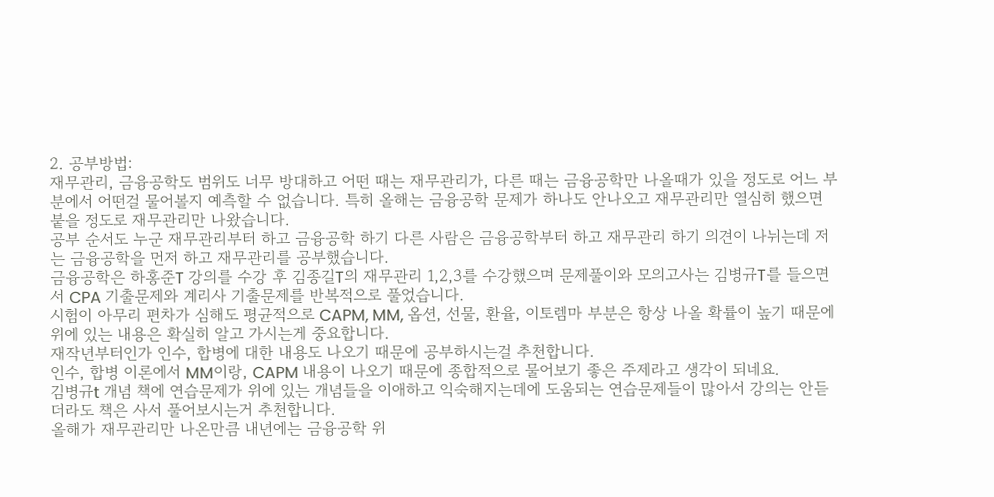2. 공부방법:
재무관리, 금융공학도 범위도 너무 방대하고 어떤 때는 재무관리가, 다른 때는 금융공학만 나올때가 있을 정도로 어느 부분에서 어떤걸 물어볼지 예측할 수 없습니다. 특히 올해는 금융공학 문제가 하나도 안나오고 재무관리만 열심히 했으면 붙을 정도로 재무관리만 나왔습니다.
공부 순서도 누군 재무관리부터 하고 금융공학 하기 다른 사람은 금융공학부터 하고 재무관리 하기 의견이 나뉘는데 저는 금융공학을 먼저 하고 재무관리를 공부했습니다.
금융공학은 하홍준T 강의를 수강 후 김종길T의 재무관리 1,2,3를 수강했으며 문제풀이와 모의고사는 김병규T를 들으면서 CPA 기출문제와 계리사 기출문제를 반복적으로 풀었습니다.
시험이 아무리 편차가 심해도 평균적으로 CAPM, MM, 옵션, 선물, 환율, 이토렘마 부분은 항상 나올 확률이 높기 때문에 위에 있는 내용은 확실히 알고 가시는게 중요합니다.
재작년부터인가 인수, 합병에 대한 내용도 나오기 때문에 공부하시는걸 추천합니다.
인수, 합병 이론에서 MM이랑, CAPM 내용이 나오기 때문에 종합적으로 물어보기 좋은 주제라고 생각이 되네요.
김병규t 개념 책에 연습문제가 위에 있는 개념들을 이애하고 익숙해지는데에 도움되는 연습문제들이 많아서 강의는 안듣더라도 책은 사서 풀어보시는거 추천합니다.
올해가 재무관리만 나온만큼 내년에는 금융공학 위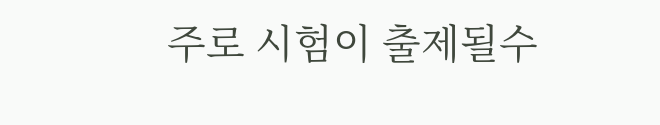주로 시험이 출제될수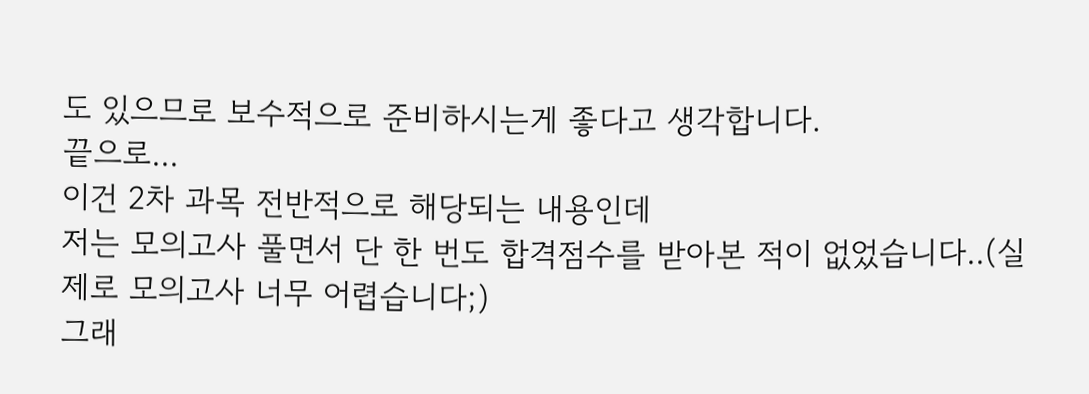도 있으므로 보수적으로 준비하시는게 좋다고 생각합니다.
끝으로...
이건 2차 과목 전반적으로 해당되는 내용인데
저는 모의고사 풀면서 단 한 번도 합격점수를 받아본 적이 없었습니다..(실제로 모의고사 너무 어렵습니다;)
그래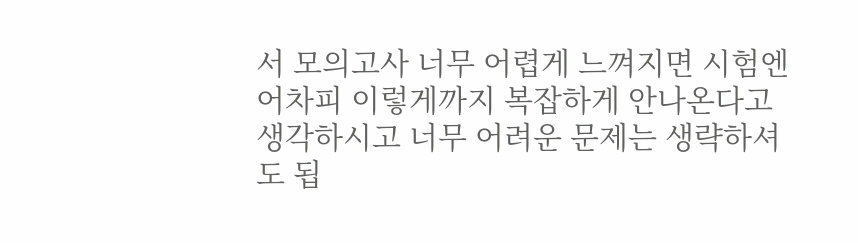서 모의고사 너무 어렵게 느껴지면 시험엔 어차피 이렇게까지 복잡하게 안나온다고 생각하시고 너무 어려운 문제는 생략하셔도 됩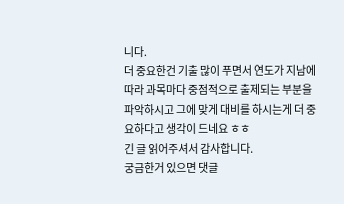니다.
더 중요한건 기출 많이 푸면서 연도가 지남에 따라 과목마다 중점적으로 출제되는 부분을 파악하시고 그에 맞게 대비를 하시는게 더 중요하다고 생각이 드네요 ㅎㅎ
긴 글 읽어주셔서 감사합니다.
궁금한거 있으면 댓글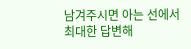남겨주시면 아는 선에서 최대한 답변해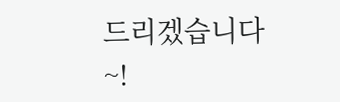드리겠습니다~!